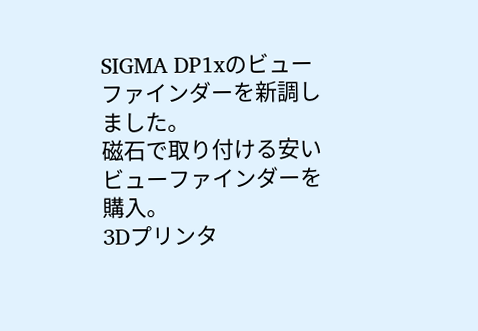SIGMA DP1xのビューファインダーを新調しました。
磁石で取り付ける安いビューファインダーを購入。
3Dプリンタ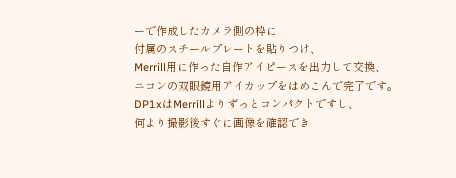ーで作成したカメラ側の枠に
付属のスチールプレートを貼りつけ、
Merrill用に作った自作アイピースを出力して交換、
ニコンの双眼鏡用アイカップをはめこんで完了です。
DP1xはMerrillよりずっとコンパクトですし、
何より撮影後すぐに画像を確認でき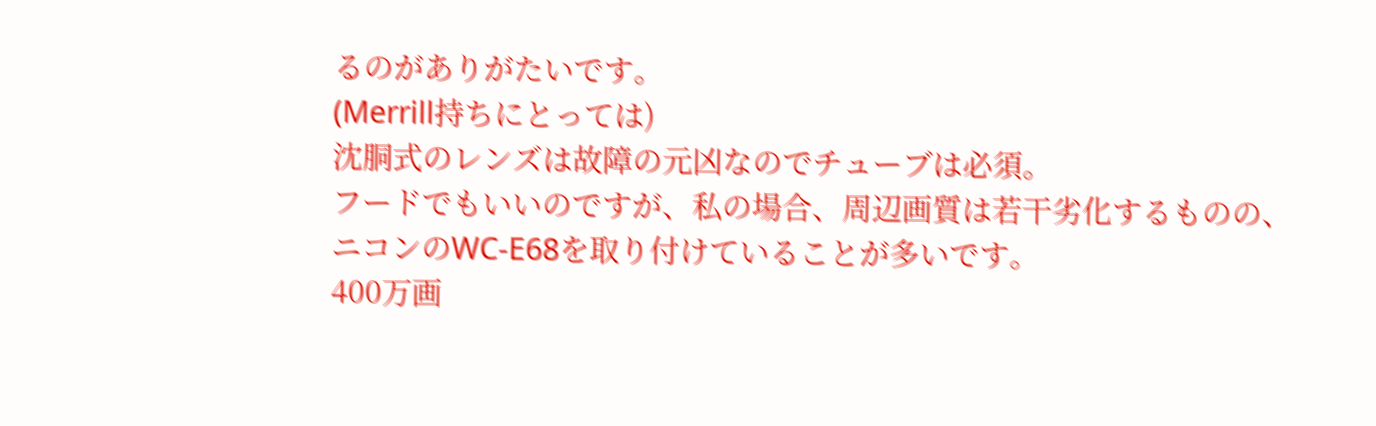るのがありがたいです。
(Merrill持ちにとっては)
沈胴式のレンズは故障の元凶なのでチューブは必須。
フードでもいいのですが、私の場合、周辺画質は若干劣化するものの、ニコンのWC-E68を取り付けていることが多いです。
400万画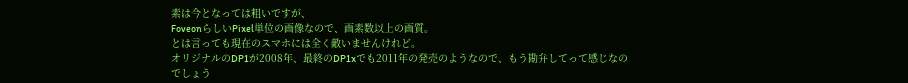素は今となっては粗いですが、
FoveonらしいPixel単位の画像なので、画素数以上の画質。
とは言っても現在のスマホには全く敵いませんけれど。
オリジナルのDP1が2008年、最終のDP1xでも2011年の発売のようなので、もう勘弁してって感じなのでしょう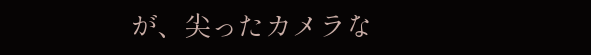が、尖ったカメラな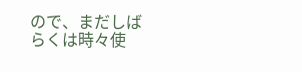ので、まだしばらくは時々使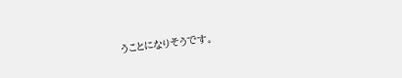うことになりそうです。